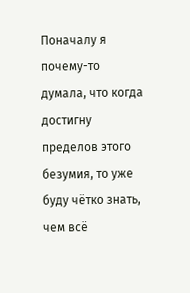Поначалу я почему-то думала, что когда достигну пределов этого безумия, то уже буду чётко знать, чем всё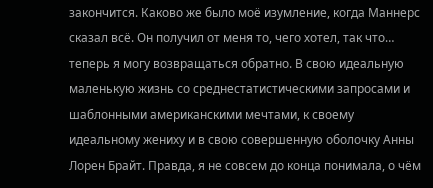закончится. Каково же было моё изумление, когда Маннерс сказал всё. Он получил от меня то, чего хотел, так что… теперь я могу возвращаться обратно. В свою идеальную маленькую жизнь со среднестатистическими запросами и шаблонными американскими мечтами, к своему идеальному жениху и в свою совершенную оболочку Анны Лорен Брайт. Правда, я не совсем до конца понимала, о чём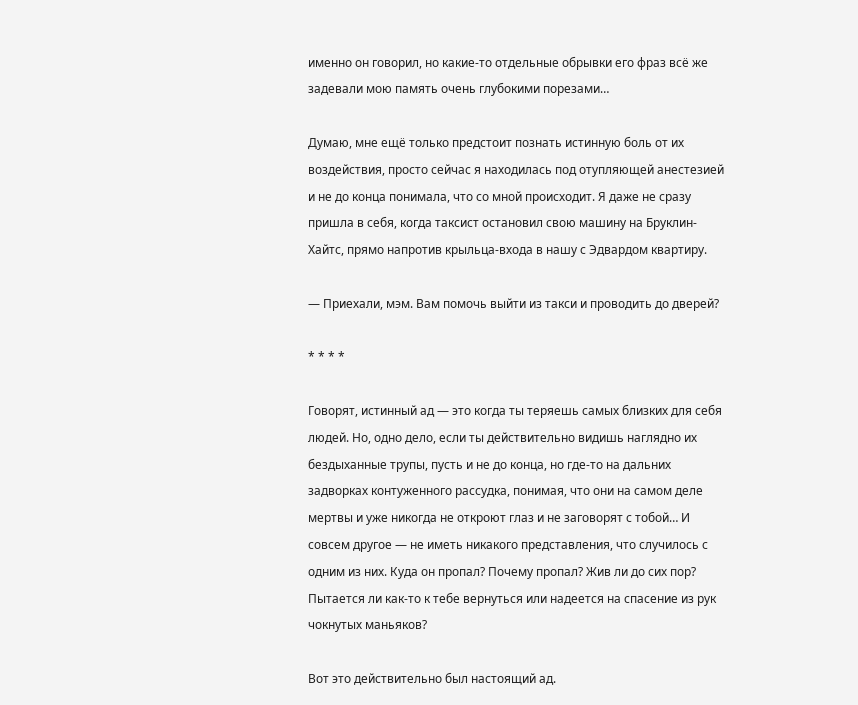именно он говорил, но какие-то отдельные обрывки его фраз всё же задевали мою память очень глубокими порезами…

Думаю, мне ещё только предстоит познать истинную боль от их воздействия, просто сейчас я находилась под отупляющей анестезией и не до конца понимала, что со мной происходит. Я даже не сразу пришла в себя, когда таксист остановил свою машину на Бруклин-Хайтс, прямо напротив крыльца-входа в нашу с Эдвардом квартиру.

— Приехали, мэм. Вам помочь выйти из такси и проводить до дверей?

* * * *

Говорят, истинный ад — это когда ты теряешь самых близких для себя людей. Но, одно дело, если ты действительно видишь наглядно их бездыханные трупы, пусть и не до конца, но где-то на дальних задворках контуженного рассудка, понимая, что они на самом деле мертвы и уже никогда не откроют глаз и не заговорят с тобой… И совсем другое — не иметь никакого представления, что случилось с одним из них. Куда он пропал? Почему пропал? Жив ли до сих пор? Пытается ли как-то к тебе вернуться или надеется на спасение из рук чокнутых маньяков?

Вот это действительно был настоящий ад.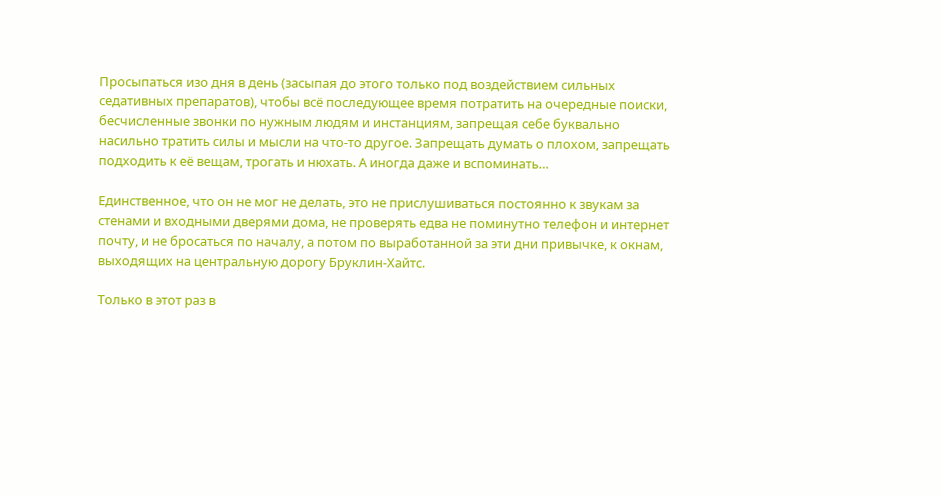Просыпаться изо дня в день (засыпая до этого только под воздействием сильных седативных препаратов), чтобы всё последующее время потратить на очередные поиски, бесчисленные звонки по нужным людям и инстанциям, запрещая себе буквально насильно тратить силы и мысли на что-то другое. Запрещать думать о плохом, запрещать подходить к её вещам, трогать и нюхать. А иногда даже и вспоминать…

Единственное, что он не мог не делать, это не прислушиваться постоянно к звукам за стенами и входными дверями дома, не проверять едва не поминутно телефон и интернет почту, и не бросаться по началу, а потом по выработанной за эти дни привычке, к окнам, выходящих на центральную дорогу Бруклин-Хайтс.

Только в этот раз в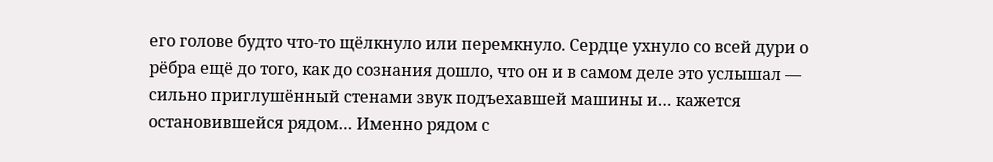его голове будто что-то щёлкнуло или перемкнуло. Сердце ухнуло со всей дури о рёбра ещё до того, как до сознания дошло, что он и в самом деле это услышал — сильно приглушённый стенами звук подъехавшей машины и… кажется остановившейся рядом… Именно рядом с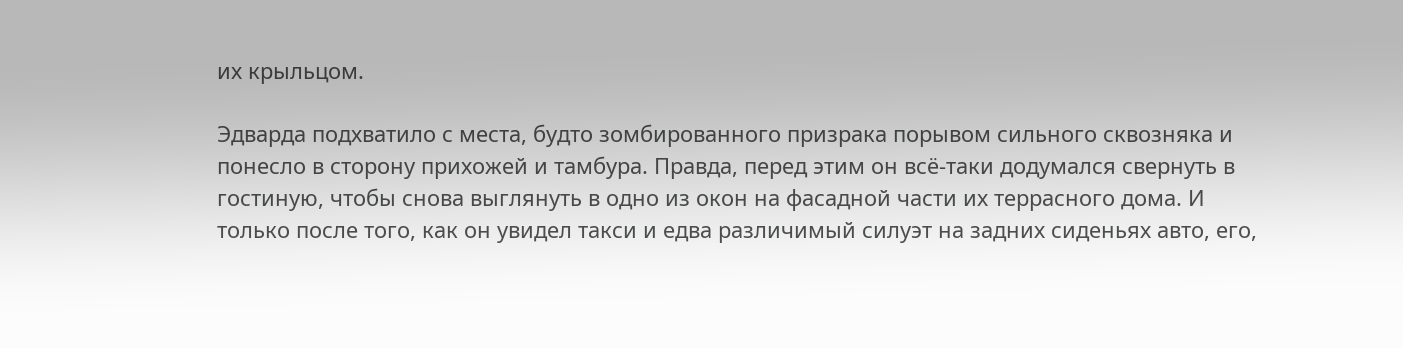их крыльцом.

Эдварда подхватило с места, будто зомбированного призрака порывом сильного сквозняка и понесло в сторону прихожей и тамбура. Правда, перед этим он всё-таки додумался свернуть в гостиную, чтобы снова выглянуть в одно из окон на фасадной части их террасного дома. И только после того, как он увидел такси и едва различимый силуэт на задних сиденьях авто, его,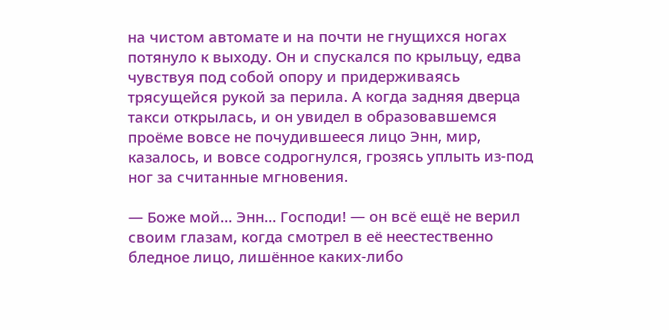на чистом автомате и на почти не гнущихся ногах потянуло к выходу. Он и спускался по крыльцу, едва чувствуя под собой опору и придерживаясь трясущейся рукой за перила. А когда задняя дверца такси открылась, и он увидел в образовавшемся проёме вовсе не почудившееся лицо Энн, мир, казалось, и вовсе содрогнулся, грозясь уплыть из-под ног за считанные мгновения.

— Боже мой… Энн… Господи! — он всё ещё не верил своим глазам, когда смотрел в её неестественно бледное лицо, лишённое каких-либо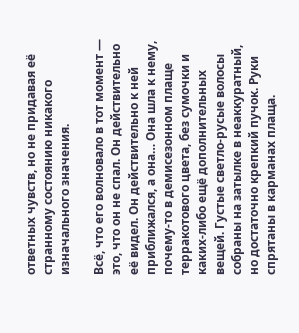ответных чувств, но не придавая её странному состоянию никакого изначального значения.

Всё, что его волновало в тот момент — это, что он не спал. Он действительно её видел. Он действительно к ней приближался, а она… Она шла к нему, почему-то в демисезонном плаще терракотового цвета, без сумочки и каких-либо ещё дополнительных вещей. Густые светло-русые волосы собраны на затылке в неаккуратный, но достаточно крепкий пучок. Руки спрятаны в карманах плаща.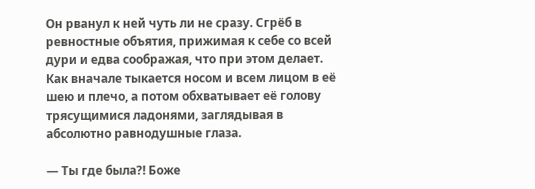Он рванул к ней чуть ли не сразу. Сгрёб в ревностные объятия, прижимая к себе со всей дури и едва соображая, что при этом делает. Как вначале тыкается носом и всем лицом в её шею и плечо, а потом обхватывает её голову трясущимися ладонями, заглядывая в абсолютно равнодушные глаза.

— Ты где была?! Боже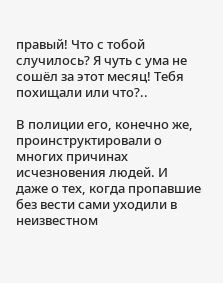правый! Что с тобой случилось? Я чуть с ума не сошёл за этот месяц! Тебя похищали или что?..

В полиции его, конечно же, проинструктировали о многих причинах исчезновения людей. И даже о тех, когда пропавшие без вести сами уходили в неизвестном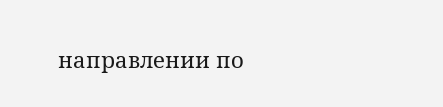направлении по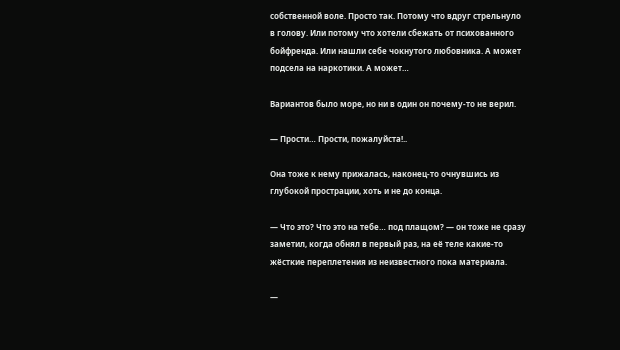собственной воле. Просто так. Потому что вдруг стрельнуло в голову. Или потому что хотели сбежать от психованного бойфренда. Или нашли себе чокнутого любовника. А может подсела на наркотики. А может…

Вариантов было море, но ни в один он почему-то не верил.

— Прости… Прости, пожалуйста!..

Она тоже к нему прижалась, наконец-то очнувшись из глубокой прострации, хоть и не до конца.

— Что это? Что это на тебе… под плащом? — он тоже не сразу заметил, когда обнял в первый раз, на её теле какие-то жёсткие переплетения из неизвестного пока материала.

—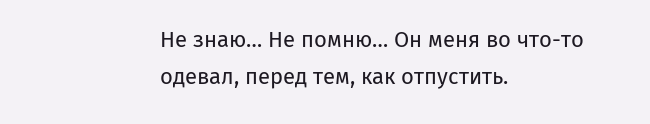Не знаю… Не помню… Он меня во что-то одевал, перед тем, как отпустить.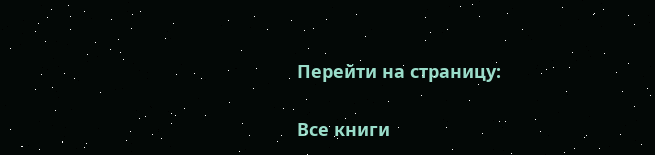Перейти на страницу:

Все книги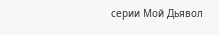серии Мой Дьявол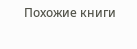Похожие книги